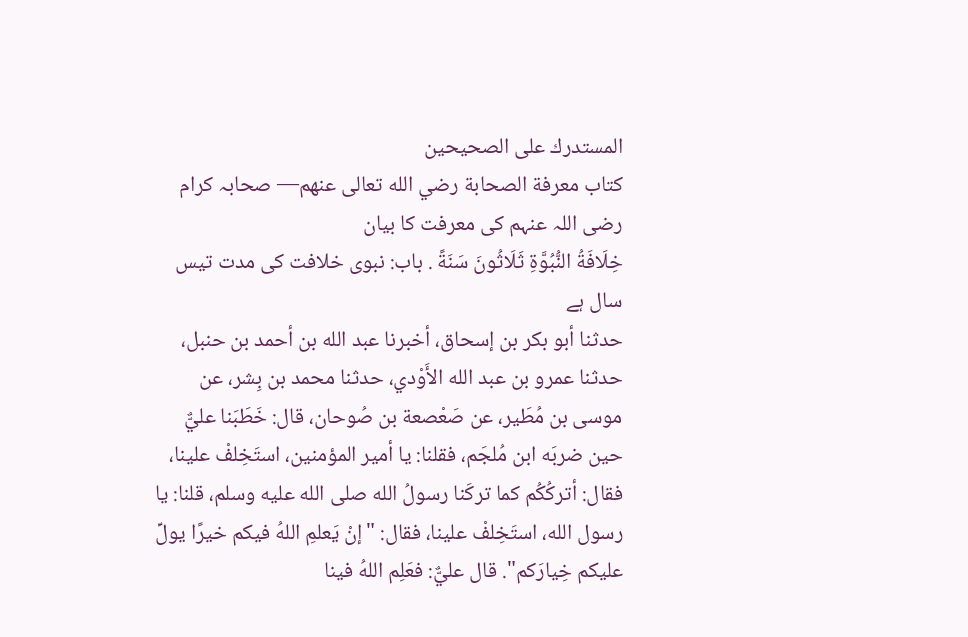المستدرك على الصحيحين
كتاب معرفة الصحابة رضي الله تعالى عنهم— صحابہ کرام رضی اللہ عنہم کی معرفت کا بیان
خِلَافَةُ النُّبُوَّةِ ثَلَاثُونَ سَنَةً . باب: نبوی خلافت کی مدت تیس سال ہے
حدثنا أبو بكر بن إسحاق، أخبرنا عبد الله بن أحمد بن حنبل، حدثنا عمرو بن عبد الله الأَوْدي، حدثنا محمد بن بِشر، عن موسى بن مُطَير، عن صَعْصعة بن صُوحان، قال: خَطَبَنا عليٌّ حين ضربَه ابن مُلجَم، فقلنا: يا أمير المؤمنين، استَخِلفْ علينا، فقال: أتركُكُم كما تركَنا رسولُ الله صلى الله عليه وسلم، قلنا: يا رسول الله، استَخِلفْ علينا، فقال: "إنْ يَعلمِ اللهُ فيكم خيرًا يولِّ عليكم خِيارَكم". قال عليٌّ: فعَلِم اللهُ فينا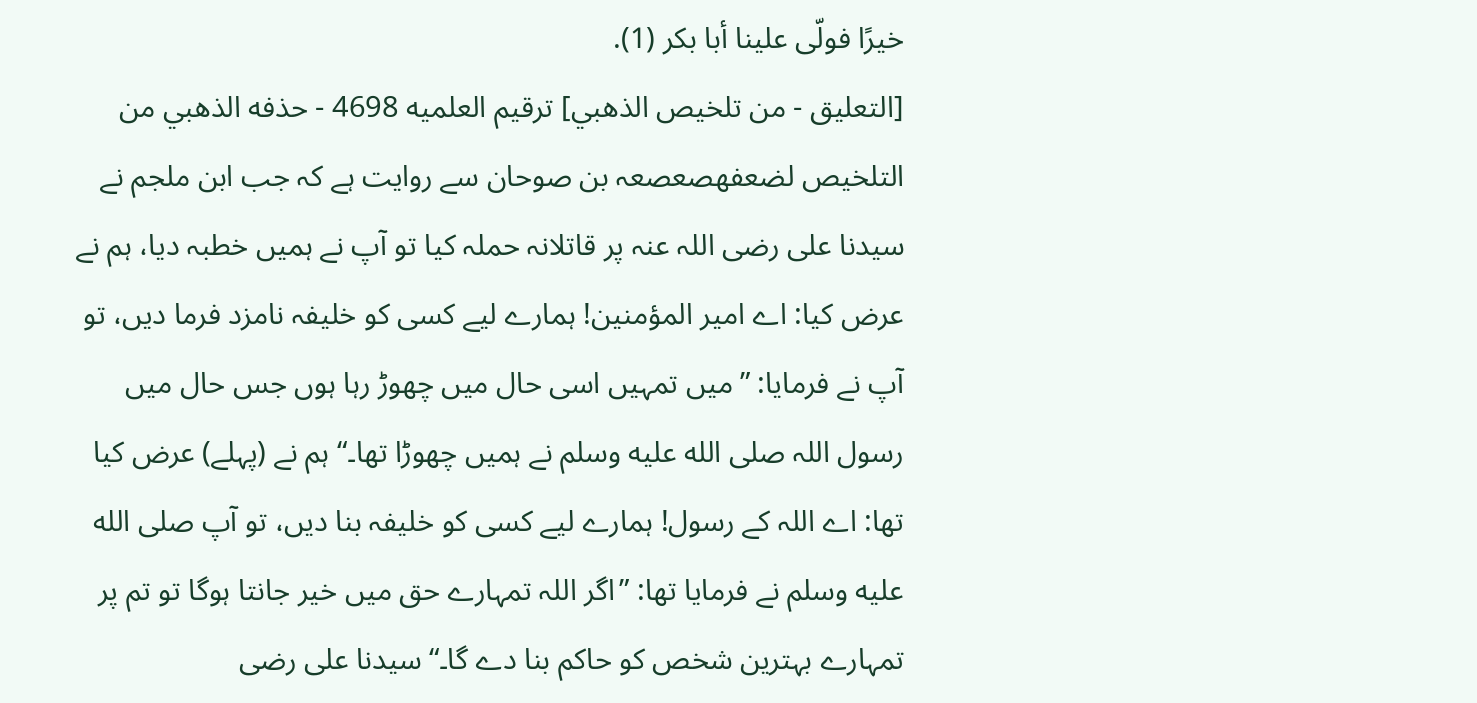خيرًا فولّى علينا أبا بكر (1).
[التعليق - من تلخيص الذهبي] ترقيم العلميه 4698 - حذفه الذهبي من التلخيص لضعفهصعصعہ بن صوحان سے روایت ہے کہ جب ابن ملجم نے سیدنا علی رضی اللہ عنہ پر قاتلانہ حملہ کیا تو آپ نے ہمیں خطبہ دیا، ہم نے عرض کیا: اے امیر المؤمنین! ہمارے لیے کسی کو خلیفہ نامزد فرما دیں، تو آپ نے فرمایا: ”میں تمہیں اسی حال میں چھوڑ رہا ہوں جس حال میں رسول اللہ صلى الله عليه وسلم نے ہمیں چھوڑا تھا۔“ ہم نے (پہلے) عرض کیا تھا: اے اللہ کے رسول! ہمارے لیے کسی کو خلیفہ بنا دیں، تو آپ صلى الله عليه وسلم نے فرمایا تھا: ”اگر اللہ تمہارے حق میں خیر جانتا ہوگا تو تم پر تمہارے بہترین شخص کو حاکم بنا دے گا۔“ سیدنا علی رضی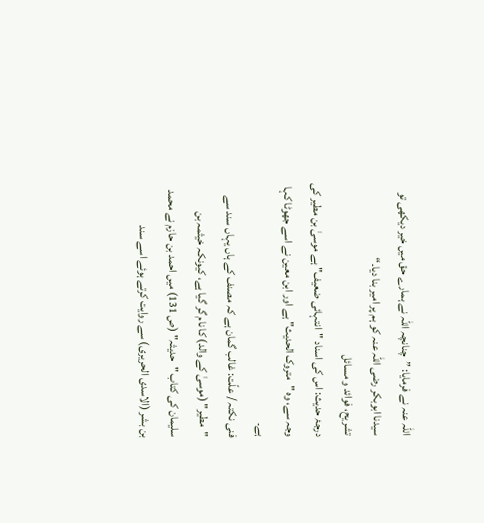اللہ عنہ نے فرمایا: ”چنانچہ اللہ نے ہمارے حق میں خیر دیکھی تو سیدنا ابوبکر رضی اللہ عنہ کو ہم پر امیر بنا دیا۔“
تشریح، فوائد و مسائل
درجۂ حدیث: اس کی اسناد "انتہائی ضعیف" ہے موسیٰ بن مطیر کی وجہ سے، وہ "متروک الحدیث" ہے اور ابن معین نے اسے جھوٹا کہا ہے۔
فنی نکتہ / علّت: غالب گمان ہے کہ مصنف کے ہاں یہاں سند سے "مطیر" (موسیٰ کے والد) کا نام گر گیا ہے، کیونکہ خیثمہ بن سلیمان کی کتاب "حدیثہ" (ص 131) میں احمد بن حازم نے محمد بن بشر (الاسدی الحریری) سے روایت کرتے ہوئے اسے سند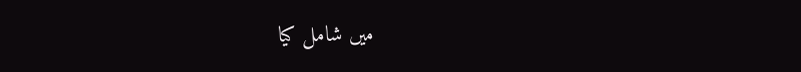میں شامل کیا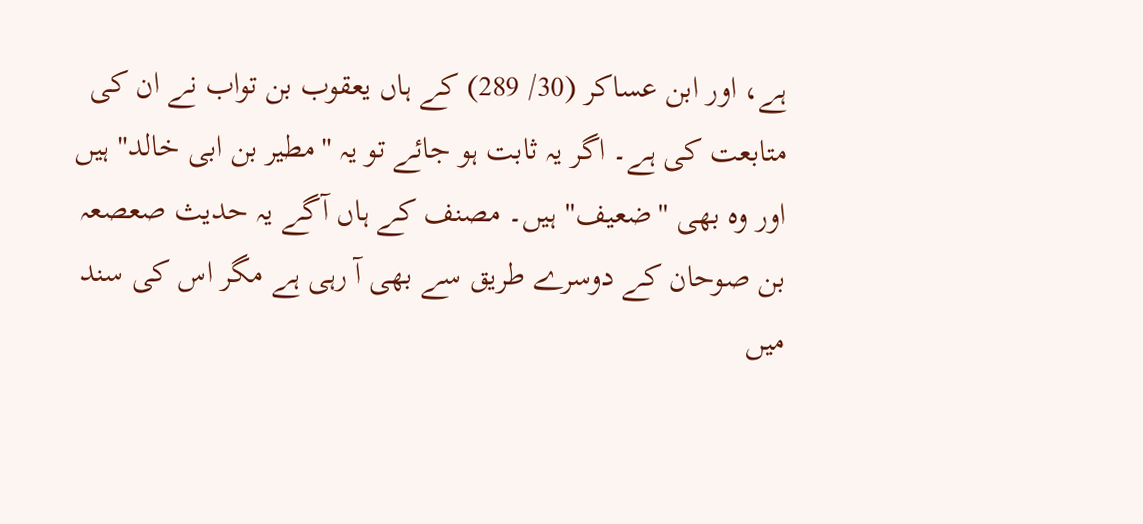ہے، اور ابن عساکر (30/ 289) کے ہاں یعقوب بن تواب نے ان کی متابعت کی ہے۔ اگر یہ ثابت ہو جائے تو یہ "مطیر بن ابی خالد" ہیں اور وہ بھی "ضعیف" ہیں۔ مصنف کے ہاں آگے یہ حدیث صعصعہ بن صوحان کے دوسرے طریق سے بھی آ رہی ہے مگر اس کی سند میں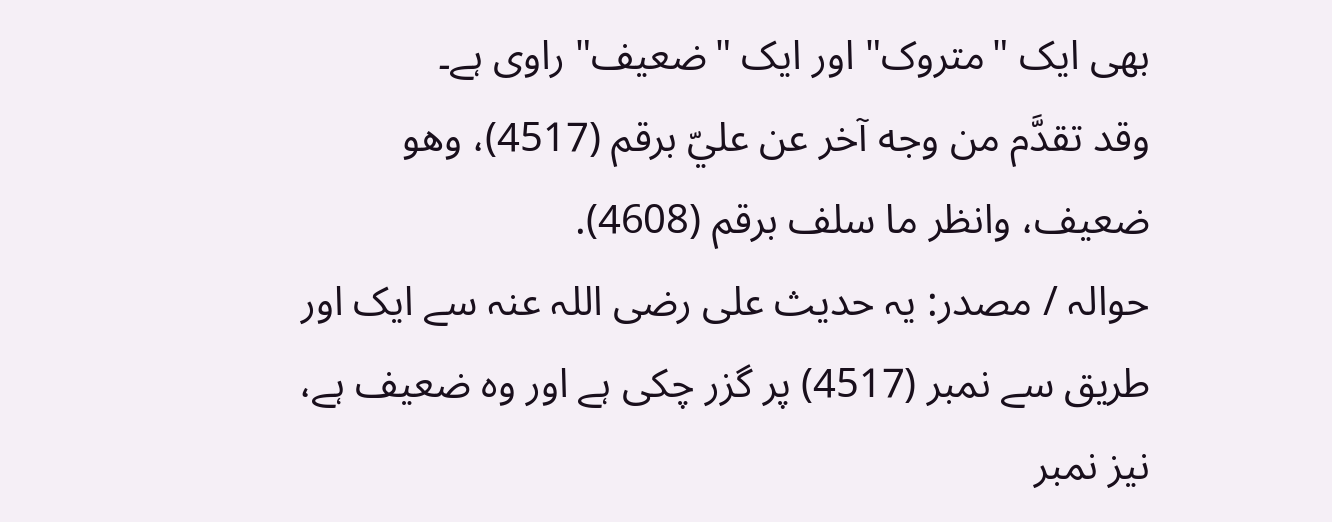بھی ایک "متروک" اور ایک "ضعیف" راوی ہے۔
وقد تقدَّم من وجه آخر عن عليّ برقم (4517)، وهو ضعيف، وانظر ما سلف برقم (4608).
حوالہ / مصدر: یہ حدیث علی رضی اللہ عنہ سے ایک اور طریق سے نمبر (4517) پر گزر چکی ہے اور وہ ضعیف ہے، نیز نمبر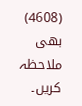(4608) بھی ملاحظہ کریں۔